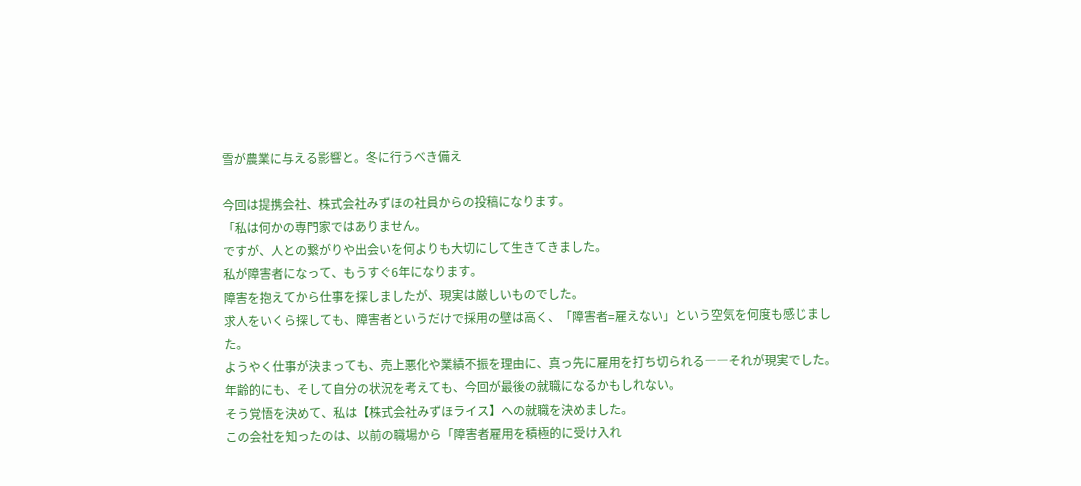雪が農業に与える影響と。冬に行うべき備え

今回は提携会社、株式会社みずほの社員からの投稿になります。
「私は何かの専門家ではありません。
ですが、人との繋がりや出会いを何よりも大切にして生きてきました。
私が障害者になって、もうすぐ6年になります。
障害を抱えてから仕事を探しましたが、現実は厳しいものでした。
求人をいくら探しても、障害者というだけで採用の壁は高く、「障害者=雇えない」という空気を何度も感じました。
ようやく仕事が決まっても、売上悪化や業績不振を理由に、真っ先に雇用を打ち切られる――それが現実でした。
年齢的にも、そして自分の状況を考えても、今回が最後の就職になるかもしれない。
そう覚悟を決めて、私は【株式会社みずほライス】への就職を決めました。
この会社を知ったのは、以前の職場から「障害者雇用を積極的に受け入れ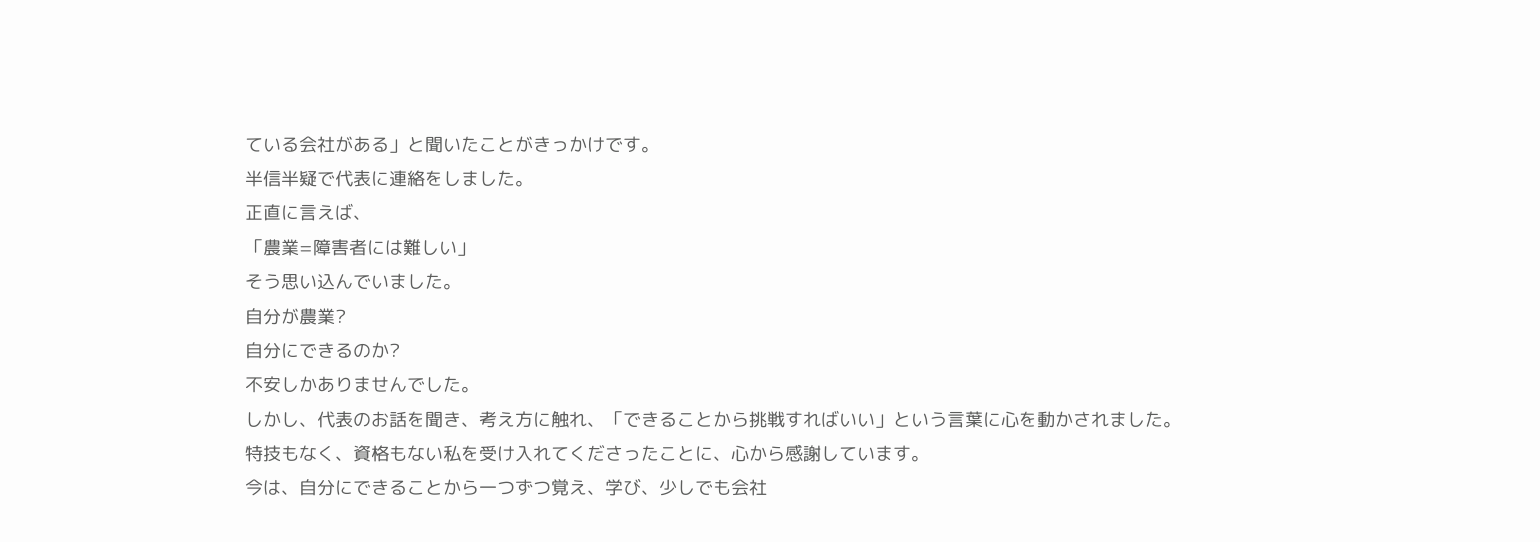ている会社がある」と聞いたことがきっかけです。
半信半疑で代表に連絡をしました。
正直に言えば、
「農業=障害者には難しい」
そう思い込んでいました。
自分が農業?
自分にできるのか?
不安しかありませんでした。
しかし、代表のお話を聞き、考え方に触れ、「できることから挑戦すればいい」という言葉に心を動かされました。
特技もなく、資格もない私を受け入れてくださったことに、心から感謝しています。
今は、自分にできることから一つずつ覚え、学び、少しでも会社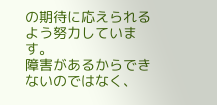の期待に応えられるよう努力しています。
障害があるからできないのではなく、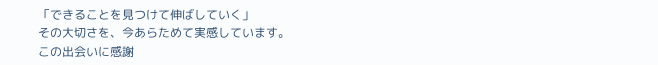「できることを見つけて伸ばしていく」
その大切さを、今あらためて実感しています。
この出会いに感謝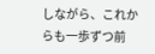しながら、これからも一歩ずつ前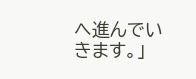へ進んでいきます。」